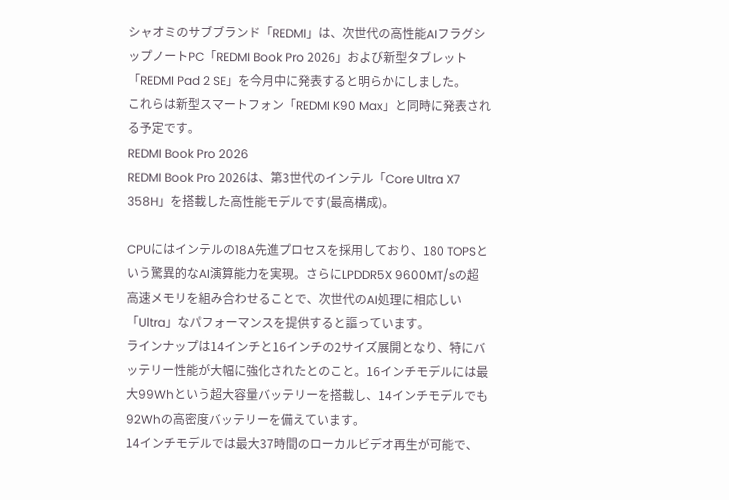シャオミのサブブランド「REDMI」は、次世代の高性能AIフラグシップノートPC「REDMI Book Pro 2026」および新型タブレット「REDMI Pad 2 SE」を今月中に発表すると明らかにしました。
これらは新型スマートフォン「REDMI K90 Max」と同時に発表される予定です。
REDMI Book Pro 2026
REDMI Book Pro 2026は、第3世代のインテル「Core Ultra X7 358H」を搭載した高性能モデルです(最高構成)。

CPUにはインテルの18A先進プロセスを採用しており、180 TOPSという驚異的なAI演算能力を実現。さらにLPDDR5X 9600MT/sの超高速メモリを組み合わせることで、次世代のAI処理に相応しい「Ultra」なパフォーマンスを提供すると謳っています。
ラインナップは14インチと16インチの2サイズ展開となり、特にバッテリー性能が大幅に強化されたとのこと。16インチモデルには最大99Whという超大容量バッテリーを搭載し、14インチモデルでも92Whの高密度バッテリーを備えています。
14インチモデルでは最大37時間のローカルビデオ再生が可能で、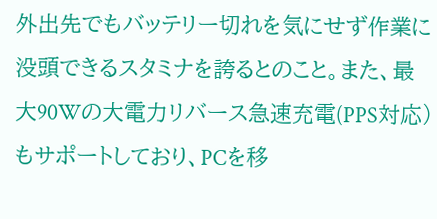外出先でもバッテリー切れを気にせず作業に没頭できるスタミナを誇るとのこと。また、最大90Wの大電力リバース急速充電(PPS対応)もサポートしており、PCを移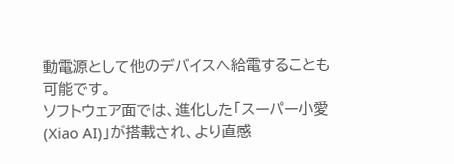動電源として他のデバイスへ給電することも可能です。
ソフトウェア面では、進化した「スーパー小愛(Xiao AI)」が搭載され、より直感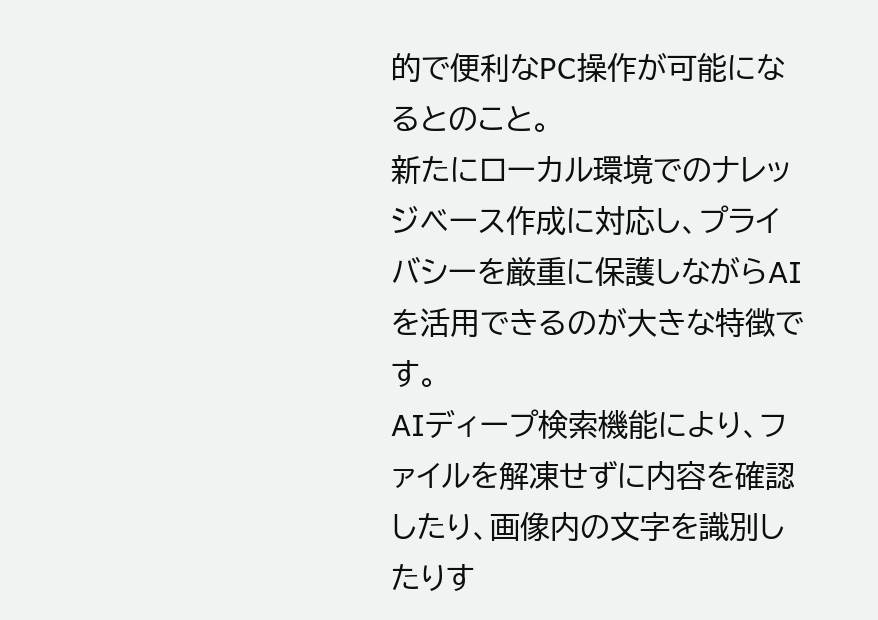的で便利なPC操作が可能になるとのこと。
新たにローカル環境でのナレッジベース作成に対応し、プライバシーを厳重に保護しながらAIを活用できるのが大きな特徴です。
AIディープ検索機能により、ファイルを解凍せずに内容を確認したり、画像内の文字を識別したりす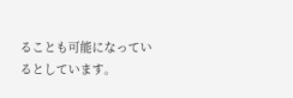ることも可能になっているとしています。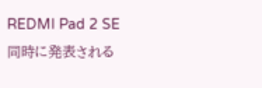REDMI Pad 2 SE
同時に発表される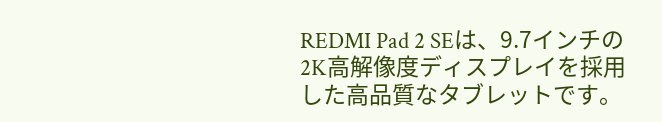REDMI Pad 2 SEは、9.7インチの2K高解像度ディスプレイを採用した高品質なタブレットです。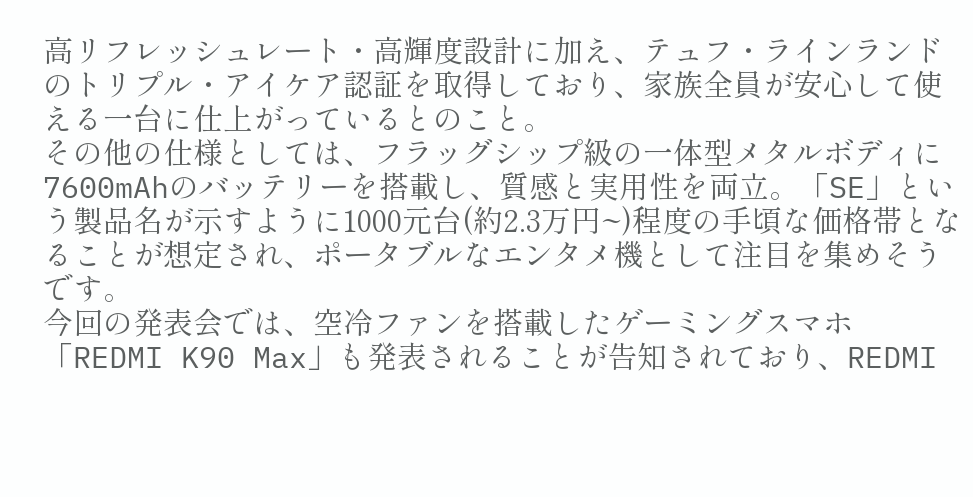高リフレッシュレート・高輝度設計に加え、テュフ・ラインランドのトリプル・アイケア認証を取得しており、家族全員が安心して使える一台に仕上がっているとのこと。
その他の仕様としては、フラッグシップ級の一体型メタルボディに7600mAhのバッテリーを搭載し、質感と実用性を両立。「SE」という製品名が示すように1000元台(約2.3万円~)程度の手頃な価格帯となることが想定され、ポータブルなエンタメ機として注目を集めそうです。
今回の発表会では、空冷ファンを搭載したゲーミングスマホ「REDMI K90 Max」も発表されることが告知されており、REDMI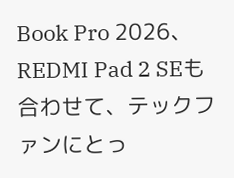Book Pro 2026、REDMI Pad 2 SEも合わせて、テックファンにとっ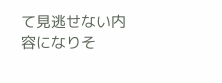て見逃せない内容になりそ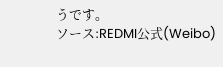うです。
ソース:REDMI公式(Weibo)